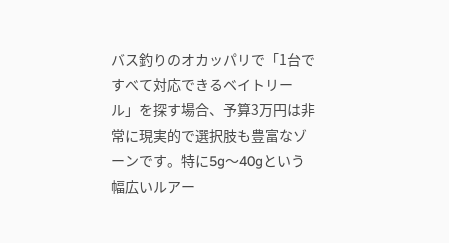バス釣りのオカッパリで「1台ですべて対応できるベイトリール」を探す場合、予算3万円は非常に現実的で選択肢も豊富なゾーンです。特に5g〜40gという幅広いルアー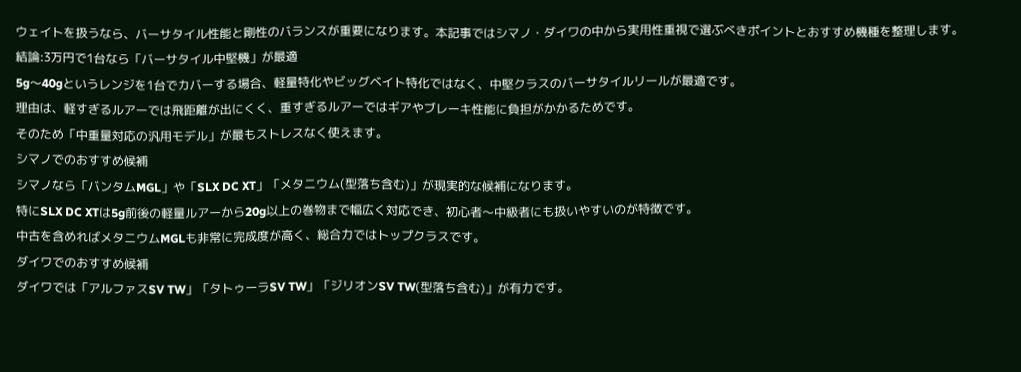ウェイトを扱うなら、バーサタイル性能と剛性のバランスが重要になります。本記事ではシマノ・ダイワの中から実用性重視で選ぶべきポイントとおすすめ機種を整理します。
結論:3万円で1台なら「バーサタイル中堅機」が最適
5g〜40gというレンジを1台でカバーする場合、軽量特化やビッグベイト特化ではなく、中堅クラスのバーサタイルリールが最適です。
理由は、軽すぎるルアーでは飛距離が出にくく、重すぎるルアーではギアやブレーキ性能に負担がかかるためです。
そのため「中重量対応の汎用モデル」が最もストレスなく使えます。
シマノでのおすすめ候補
シマノなら「バンタムMGL」や「SLX DC XT」「メタニウム(型落ち含む)」が現実的な候補になります。
特にSLX DC XTは5g前後の軽量ルアーから20g以上の巻物まで幅広く対応でき、初心者〜中級者にも扱いやすいのが特徴です。
中古を含めればメタニウムMGLも非常に完成度が高く、総合力ではトップクラスです。
ダイワでのおすすめ候補
ダイワでは「アルファスSV TW」「タトゥーラSV TW」「ジリオンSV TW(型落ち含む)」が有力です。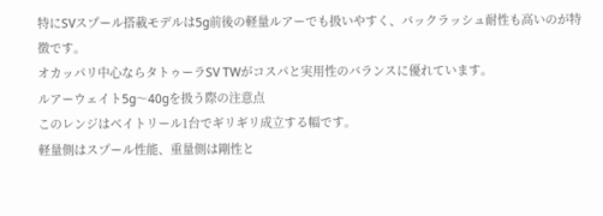特にSVスプール搭載モデルは5g前後の軽量ルアーでも扱いやすく、バックラッシュ耐性も高いのが特徴です。
オカッパリ中心ならタトゥーラSV TWがコスパと実用性のバランスに優れています。
ルアーウェイト5g〜40gを扱う際の注意点
このレンジはベイトリール1台でギリギリ成立する幅です。
軽量側はスプール性能、重量側は剛性と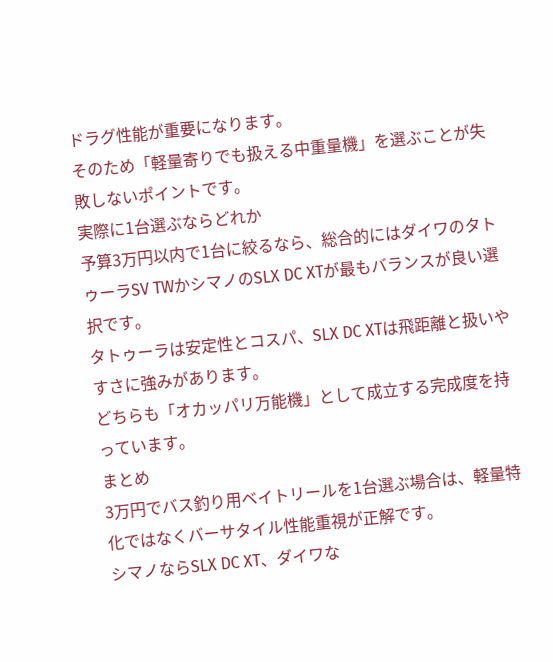ドラグ性能が重要になります。
そのため「軽量寄りでも扱える中重量機」を選ぶことが失敗しないポイントです。
実際に1台選ぶならどれか
予算3万円以内で1台に絞るなら、総合的にはダイワのタトゥーラSV TWかシマノのSLX DC XTが最もバランスが良い選択です。
タトゥーラは安定性とコスパ、SLX DC XTは飛距離と扱いやすさに強みがあります。
どちらも「オカッパリ万能機」として成立する完成度を持っています。
まとめ
3万円でバス釣り用ベイトリールを1台選ぶ場合は、軽量特化ではなくバーサタイル性能重視が正解です。
シマノならSLX DC XT、ダイワな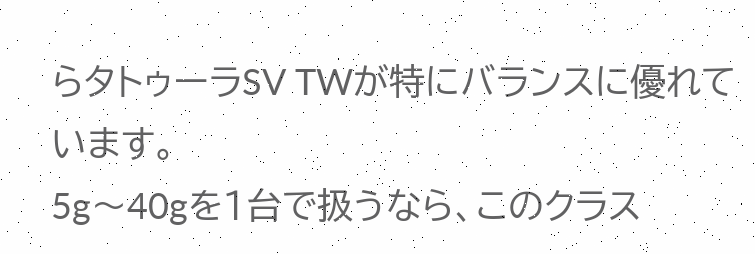らタトゥーラSV TWが特にバランスに優れています。
5g〜40gを1台で扱うなら、このクラス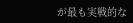が最も実戦的な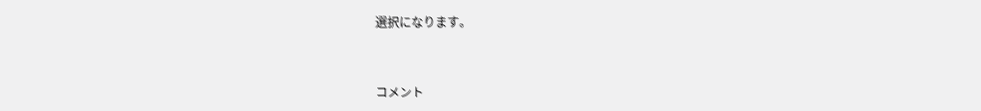選択になります。


コメント